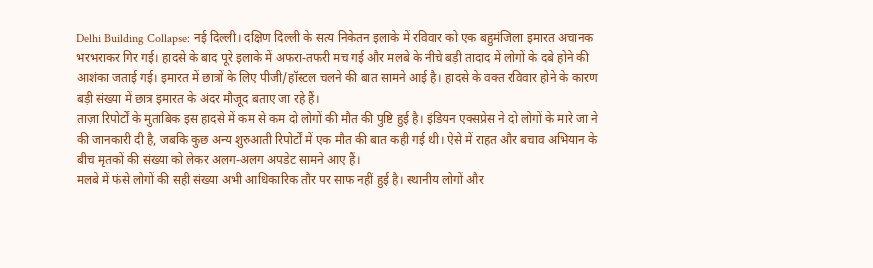Delhi Building Collapse: नई दिल्ली। दक्षिण दिल्ली के सत्य निकेतन इलाके में रविवार को एक बहुमंजिला इमारत अचानक भरभराकर गिर गई। हादसे के बाद पूरे इलाके में अफरा-तफरी मच गई और मलबे के नीचे बड़ी तादाद में लोगों के दबे होने की आशंका जताई गई। इमारत में छात्रों के लिए पीजी/हॉस्टल चलने की बात सामने आई है। हादसे के वक्त रविवार होने के कारण बड़ी संख्या में छात्र इमारत के अंदर मौजूद बताए जा रहे हैं।
ताज़ा रिपोर्टों के मुताबिक इस हादसे में कम से कम दो लोगों की मौत की पुष्टि हुई है। इंडियन एक्सप्रेस ने दो लोगों के मारे जा ने की जानकारी दी है, जबकि कुछ अन्य शुरुआती रिपोर्टों में एक मौत की बात कही गई थी। ऐसे में राहत और बचाव अभियान के बीच मृतकों की संख्या को लेकर अलग-अलग अपडेट सामने आए हैं।
मलबे में फंसे लोगों की सही संख्या अभी आधिकारिक तौर पर साफ नहीं हुई है। स्थानीय लोगों और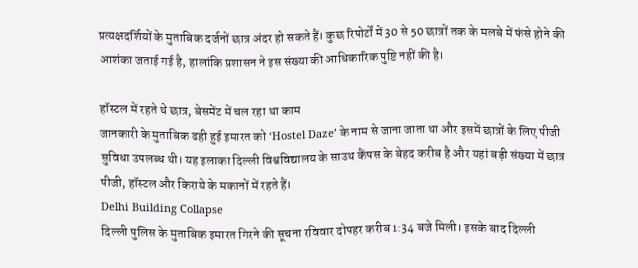प्रत्यक्षदर्शियों के मुताबिक दर्जनों छात्र अंदर हो सकते हैं। कुछ रिपोर्टों में 30 से 50 छात्रों तक के मलबे में फंसे होने की आशंका जताई गई है, हालांकि प्रशासन ने इस संख्या की आधिकारिक पुष्टि नहीं की है।

हॉस्टल में रहते थे छात्र, बेसमेंट में चल रहा था काम
जानकारी के मुताबिक ढही हुई इमारत को ‘Hostel Daze’ के नाम से जाना जाता था और इसमें छात्रों के लिए पीजी सुविधा उपलब्ध थी। यह इलाका दिल्ली विश्वविद्यालय के साउथ कैंपस के बेहद करीब है और यहां बड़ी संख्या में छात्र पीजी, हॉस्टल और किराये के मकानों में रहते हैं।
Delhi Building Collapse
दिल्ली पुलिस के मुताबिक इमारत गिरने की सूचना रविवार दोपहर करीब 1:34 बजे मिली। इसके बाद दिल्ली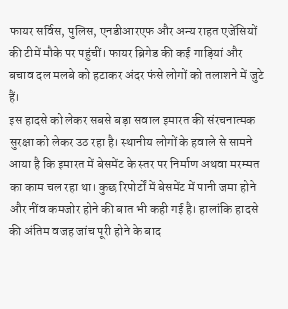फायर सर्विस, पुलिस, एनडीआरएफ और अन्य राहत एजेंसियों की टीमें मौके पर पहुंचीं। फायर ब्रिगेड की कई गाड़ियां और बचाव दल मलबे को हटाकर अंदर फंसे लोगों को तलाशने में जुटे हैं।
इस हादसे को लेकर सबसे बड़ा सवाल इमारत की संरचनात्मक सुरक्षा को लेकर उठ रहा है। स्थानीय लोगों के हवाले से सामने आया है कि इमारत में बेसमेंट के स्तर पर निर्माण अथवा मरम्मत का काम चल रहा था। कुछ रिपोर्टों में बेसमेंट में पानी जमा होने और नींव कमजोर होने की बात भी कही गई है। हालांकि हादसे की अंतिम वजह जांच पूरी होने के बाद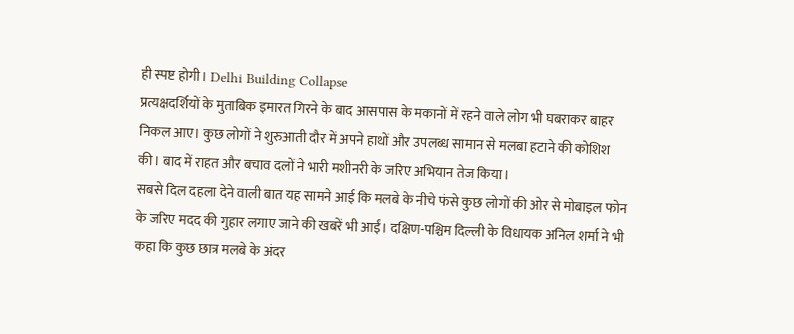ही स्पष्ट होगी। Delhi Building Collapse
प्रत्यक्षदर्शियों के मुताबिक इमारत गिरने के बाद आसपास के मकानों में रहने वाले लोग भी घबराकर बाहर निकल आए। कुछ लोगों ने शुरुआती दौर में अपने हाथों और उपलब्ध सामान से मलबा हटाने की कोशिश की। बाद में राहत और बचाव दलों ने भारी मशीनरी के जरिए अभियान तेज किया।
सबसे दिल दहला देने वाली बात यह सामने आई कि मलबे के नीचे फंसे कुछ लोगों की ओर से मोबाइल फोन के जरिए मदद की गुहार लगाए जाने की खबरें भी आईं। दक्षिण-पश्चिम दिल्ली के विधायक अनिल शर्मा ने भी कहा कि कुछ छात्र मलबे के अंदर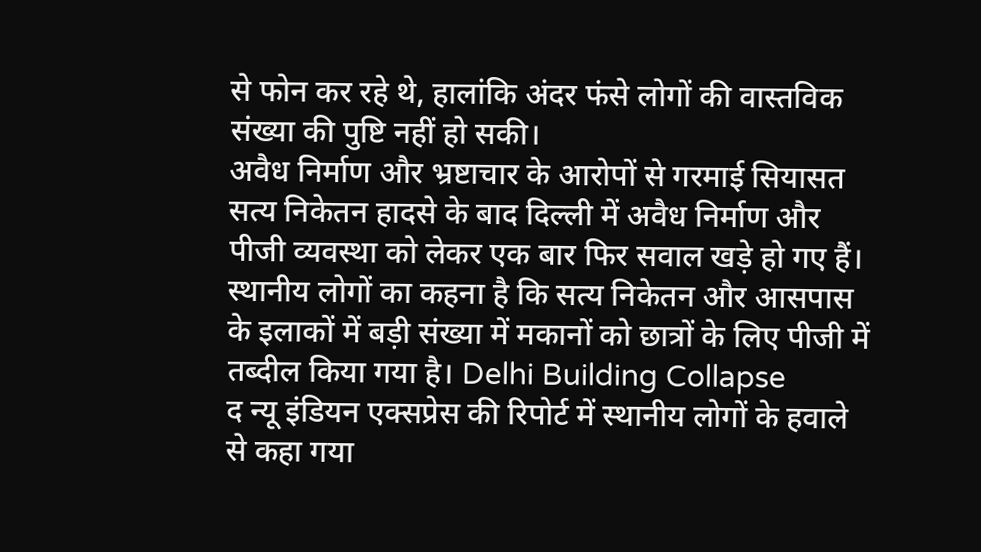से फोन कर रहे थे, हालांकि अंदर फंसे लोगों की वास्तविक संख्या की पुष्टि नहीं हो सकी।
अवैध निर्माण और भ्रष्टाचार के आरोपों से गरमाई सियासत
सत्य निकेतन हादसे के बाद दिल्ली में अवैध निर्माण और पीजी व्यवस्था को लेकर एक बार फिर सवाल खड़े हो गए हैं। स्थानीय लोगों का कहना है कि सत्य निकेतन और आसपास के इलाकों में बड़ी संख्या में मकानों को छात्रों के लिए पीजी में तब्दील किया गया है। Delhi Building Collapse
द न्यू इंडियन एक्सप्रेस की रिपोर्ट में स्थानीय लोगों के हवाले से कहा गया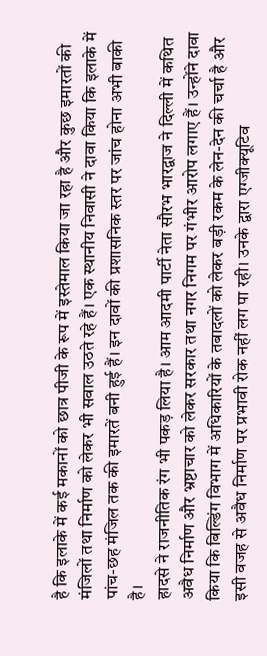है कि इलाके में कई मकानों को छात्र पीजी के रूप में इस्तेमाल किया जा रहा है और कुछ इमारतों की मंजिलों तथा निर्माण को लेकर भी सवाल उठते रहे हैं। एक स्थानीय निवासी ने दावा किया कि इलाके में पांच-छह मंजिल तक की इमारतें बनी हुई हैं। इन दावों की प्रशासनिक स्तर पर जांच होना अभी बाकी है।
हादसे ने राजनीतिक रंग भी पकड़ लिया है। आम आदमी पार्टी नेता सौरभ भारद्वाज ने दिल्ली में कथित अवैध निर्माण और भ्रष्टाचार को लेकर सरकार तथा नगर निगम पर गंभीर आरोप लगाए हैं। उन्होंने दावा किया कि बिल्डिंग विभाग में अधिकारियों के तबादलों को लेकर बड़ी रकम के लेन-देन की चर्चा है और इसी वजह से अवैध निर्माण पर प्रभावी रोक नहीं लग पा रही। उनके द्वारा एग्जीक्यूटिव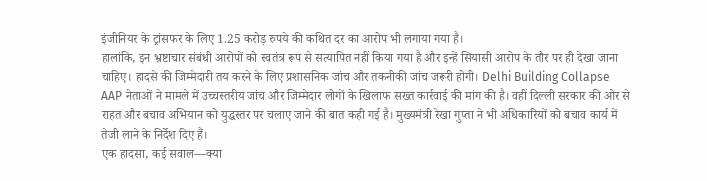इंजीनियर के ट्रांसफर के लिए 1.25 करोड़ रुपये की कथित दर का आरोप भी लगाया गया है।
हालांकि, इन भ्रष्टाचार संबंधी आरोपों को स्वतंत्र रूप से सत्यापित नहीं किया गया है और इन्हें सियासी आरोप के तौर पर ही देखा जाना चाहिए। हादसे की जिम्मेदारी तय करने के लिए प्रशासनिक जांच और तकनीकी जांच जरूरी होगी। Delhi Building Collapse
AAP नेताओं ने मामले में उच्चस्तरीय जांच और जिम्मेदार लोगों के खिलाफ सख्त कार्रवाई की मांग की है। वहीं दिल्ली सरकार की ओर से राहत और बचाव अभियान को युद्धस्तर पर चलाए जाने की बात कही गई है। मुख्यमंत्री रेखा गुप्ता ने भी अधिकारियों को बचाव कार्य में तेजी लाने के निर्देश दिए हैं।
एक हादसा, कई सवाल—क्या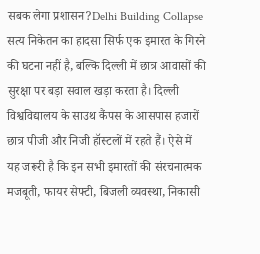सबक लेगा प्रशासन?Delhi Building Collapse
सत्य निकेतन का हादसा सिर्फ एक इमारत के गिरने की घटना नहीं है, बल्कि दिल्ली में छात्र आवासों की सुरक्षा पर बड़ा सवाल खड़ा करता है। दिल्ली विश्वविद्यालय के साउथ कैंपस के आसपास हजारों छात्र पीजी और निजी हॉस्टलों में रहते हैं। ऐसे में यह जरूरी है कि इन सभी इमारतों की संरचनात्मक मजबूती, फायर सेफ्टी, बिजली व्यवस्था, निकासी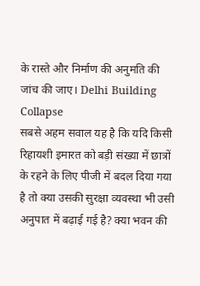के रास्ते और निर्माण की अनुमति की जांच की जाए। Delhi Building Collapse
सबसे अहम सवाल यह है कि यदि किसी रिहायशी इमारत को बड़ी संख्या में छात्रों के रहने के लिए पीजी में बदल दिया गया है तो क्या उसकी सुरक्षा व्यवस्था भी उसी अनुपात में बढ़ाई गई है? क्या भवन की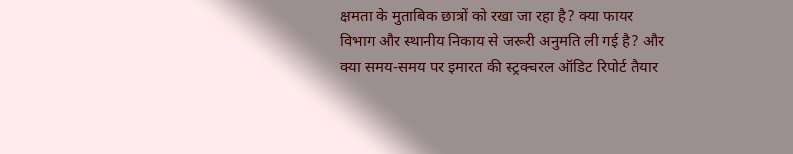क्षमता के मुताबिक छात्रों को रखा जा रहा है? क्या फायर विभाग और स्थानीय निकाय से जरूरी अनुमति ली गई है? और क्या समय-समय पर इमारत की स्ट्रक्चरल ऑडिट रिपोर्ट तैयार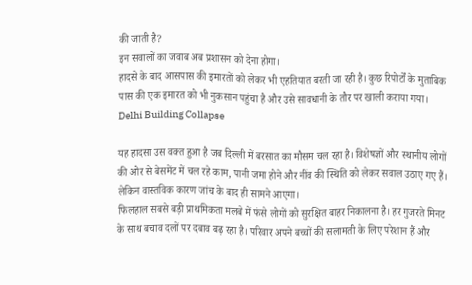की जाती है?
इन सवालों का जवाब अब प्रशासन को देना होगा।
हादसे के बाद आसपास की इमारतों को लेकर भी एहतियात बरती जा रही है। कुछ रिपोर्टों के मुताबिक पास की एक इमारत को भी नुकसान पहुंचा है और उसे सावधानी के तौर पर खाली कराया गया। Delhi Building Collapse

यह हादसा उस वक्त हुआ है जब दिल्ली में बरसात का मौसम चल रहा है। विशेषज्ञों और स्थानीय लोगों की ओर से बेसमेंट में चल रहे काम, पानी जमा होने और नींव की स्थिति को लेकर सवाल उठाए गए हैं। लेकिन वास्तविक कारण जांच के बाद ही सामने आएगा।
फिलहाल सबसे बड़ी प्राथमिकता मलबे में फंसे लोगों को सुरक्षित बाहर निकालना है। हर गुजरते मिनट के साथ बचाव दलों पर दबाव बढ़ रहा है। परिवार अपने बच्चों की सलामती के लिए परेशान हैं और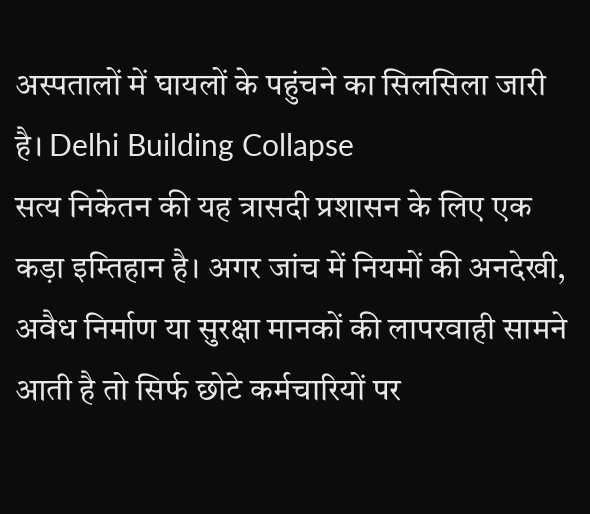अस्पतालों में घायलों के पहुंचने का सिलसिला जारी है। Delhi Building Collapse
सत्य निकेतन की यह त्रासदी प्रशासन के लिए एक कड़ा इम्तिहान है। अगर जांच में नियमों की अनदेखी, अवैध निर्माण या सुरक्षा मानकों की लापरवाही सामने आती है तो सिर्फ छोटे कर्मचारियों पर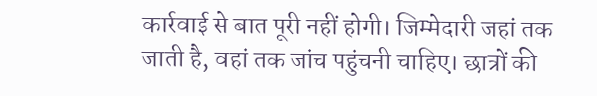कार्रवाई से बात पूरी नहीं होगी। जिम्मेदारी जहां तक जाती है, वहां तक जांच पहुंचनी चाहिए। छात्रों की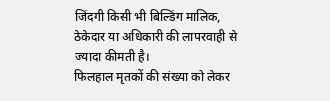जिंदगी किसी भी बिल्डिंग मालिक, ठेकेदार या अधिकारी की लापरवाही से ज्यादा कीमती है।
फिलहाल मृतकों की संख्या को लेकर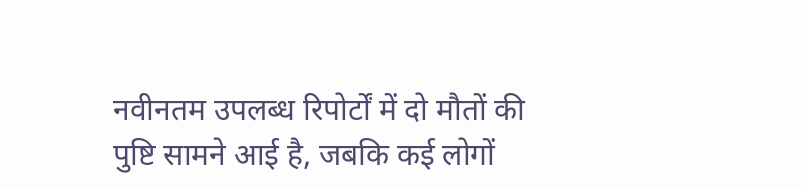नवीनतम उपलब्ध रिपोर्टों में दो मौतों की पुष्टि सामने आई है, जबकि कई लोगों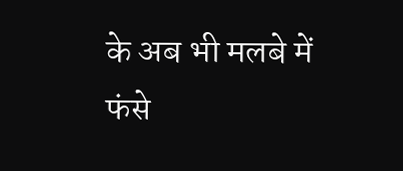के अब भी मलबे में फंसे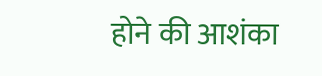होने की आशंका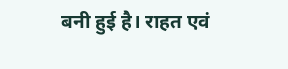बनी हुई है। राहत एवं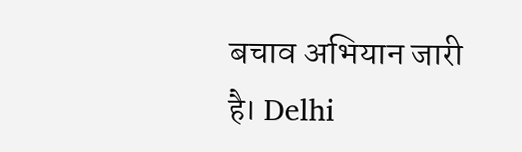बचाव अभियान जारी है। Delhi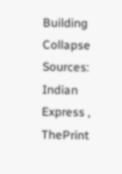Building Collapse
Sources: Indian Express , ThePrint